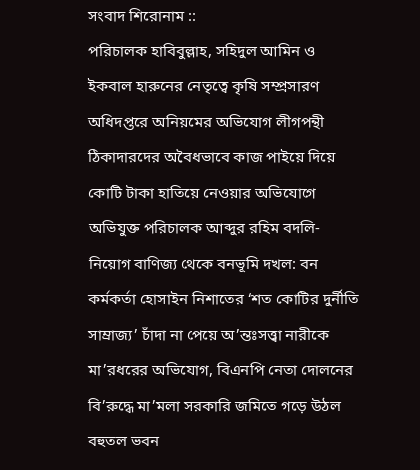সংবাদ শিরোনাম ::
পরিচালক হাবিবুল্লাহ, সহিদুল আমিন ও ইকবাল হারুনের নেতৃত্বে কৃষি সম্প্রসারণ অধিদপ্তরে অনিয়মের অভিযোগ লীগপন্থী ঠিকাদারদের অবৈধভাবে কাজ পাইয়ে দিয়ে কোটি টাকা হাতিয়ে নেওয়ার অভিযোগে অভিযুক্ত পরিচালক আব্দুর রহিম বদলি-নিয়োগ বাণিজ্য থেকে বনভূমি দখল: বন কর্মকর্তা হোসাইন নিশাতের ‘শত কোটির দুর্নীতি সাম্রাজ্য’ চাঁদা না পেয়ে অ’ন্তঃসত্ত্বা নারীকে মা’রধরের অভিযোগ, বিএনপি নেতা দোলনের বি’রুদ্ধে মা’মলা সরকারি জমিতে গড়ে উঠল বহুতল ভবন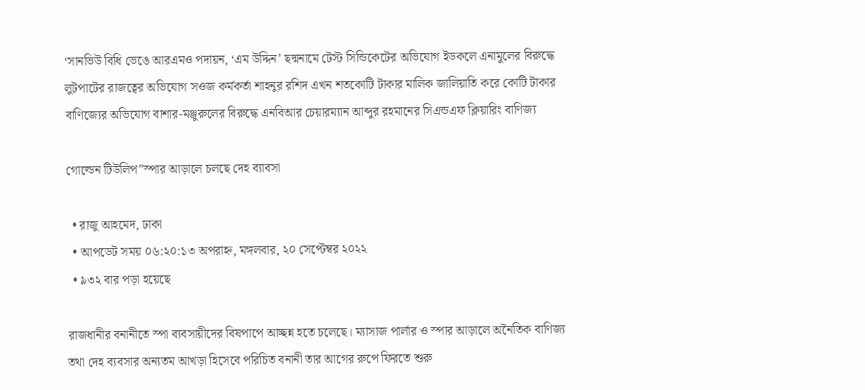‘সানভিউ বিধি ভেঙে আরএমও পদায়ন, ‘এম উদ্দিন’ ছদ্মনামে টেস্ট সিন্ডিকেটের অভিযোগ ইডকলে এনামুলের বিরুদ্ধে লুটপাটের রাজত্বের অভিযোগ সওজ কর্মকর্তা শাহনুর রশিদ এখন শতকোটি টাকার মালিক জালিয়াতি করে কোটি টাকার বাণিজ্যের অভিযোগ বাশার-মঞ্জুরুলের বিরুদ্ধে এনবিআর চেয়ারম্যান আব্দুর রহমানের সিএন্ডএফ ক্লিয়ারিং বাণিজ্য

গোল্ডেন টিউলিপ”স্পার আড়ালে চলছে দেহ ব্যাবসা

  • রাজু আহমেদ, ঢাকা
  • আপডেট সময় ০৬:২০:১৩ অপরাহ্ন, মঙ্গলবার, ২০ সেপ্টেম্বর ২০২২
  • ৯৩২ বার পড়া হয়েছে

রাজধানীর বনানীতে স্পা ব্যবসায়ীদের বিষপাপে আচ্ছন্ন হতে চলেছে। ম্যাসাজ পার্লার ও স্পার আড়ালে অনৈতিক বাণিজ্য তথা দেহ ব্যবসার অন্যতম আখড়া হিসেবে পরিচিত বনানী তার আগের রুপে ফিরতে শুরু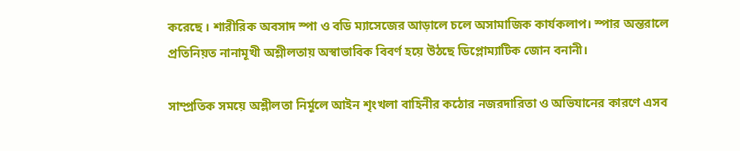করেছে । শারীরিক অবসাদ স্পা ও বডি ম্যাসেজের আড়ালে চলে অসামাজিক কার্যকলাপ। স্পার অন্তরালে প্রতিনিয়ত নানামূখী অশ্লীলতায় অস্বাভাবিক বিবর্ণ হয়ে উঠছে ডিপ্লোম্যাটিক জোন বনানী।

সাম্প্রতিক সময়ে অশ্লীলতা নির্মূলে আইন শৃংখলা বাহিনীর কঠোর নজরদারিতা ও অভিযানের কারণে এসব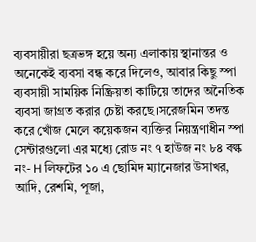ব্যবসায়ীরা ছত্রভঙ্গ হয়ে অন্য এলাকায় স্থানান্তর ও অনেকেই ব্যবসা বন্ধ করে দিলেও, আবার কিছু স্পা ব্যবসায়ী সাময়িক নিষ্ক্রিয়তা কাটিয়ে তাদের অনৈতিক ব্যবসা জাগ্রত করার চেষ্টা করছে।সরেজমিন তদন্ত করে খোঁজ মেলে কয়েকজন ব্যক্তির নিয়ন্ত্রণাধীন স্পা সেন্টারগুলো এর মধ্যে রোড নং ৭ হাউজ নং ৮৪ বল্ক নং- H লিফটের ১০ এ ছোমিদ ম্যানেজার উসাখর, আদি, রেশমি, পূজা,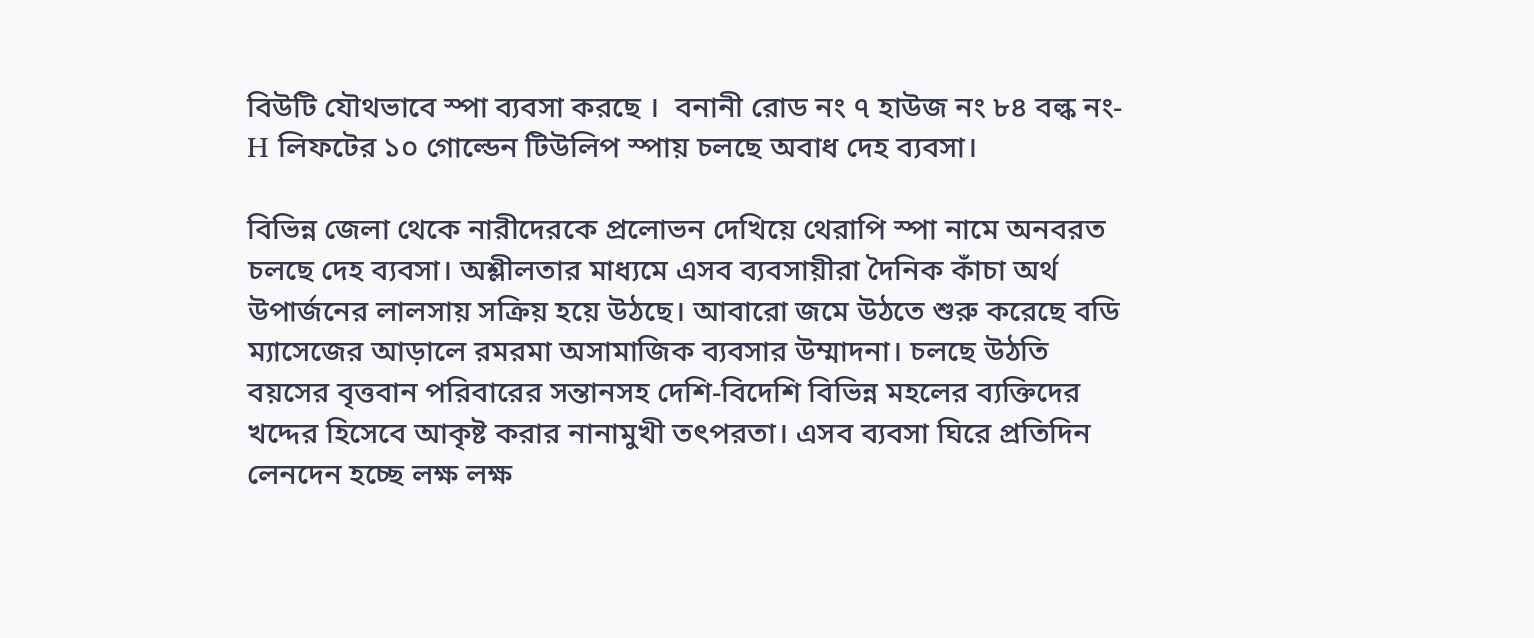বিউটি যৌথভাবে স্পা ব্যবসা করছে ।  বনানী রোড নং ৭ হাউজ নং ৮৪ বল্ক নং- H লিফটের ১০ গোল্ডেন টিউলিপ স্পায় চলছে অবাধ দেহ ব্যবসা।

বিভিন্ন জেলা থেকে নারীদেরকে প্রলোভন দেখিয়ে থেরাপি স্পা নামে অনবরত চলছে দেহ ব্যবসা। অশ্লীলতার মাধ্যমে এসব ব্যবসায়ীরা দৈনিক কাঁচা অর্থ উপার্জনের লালসায় সক্রিয় হয়ে উঠছে। আবারো জমে উঠতে শুরু করেছে বডি ম্যাসেজের আড়ালে রমরমা অসামাজিক ব্যবসার উম্মাদনা। চলছে উঠতি বয়সের বৃত্তবান পরিবারের সন্তানসহ দেশি-বিদেশি বিভিন্ন মহলের ব্যক্তিদের খদ্দের হিসেবে আকৃষ্ট করার নানামুখী তৎপরতা। এসব ব্যবসা ঘিরে প্রতিদিন লেনদেন হচ্ছে লক্ষ লক্ষ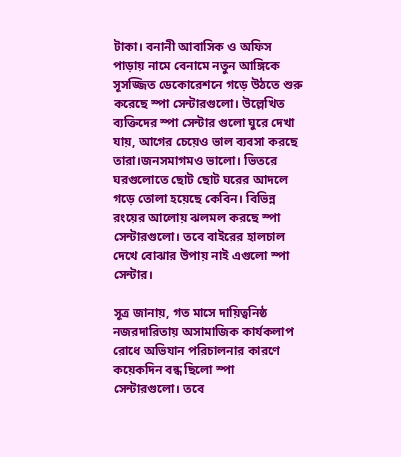টাকা। বনানী আবাসিক ও অফিস পাড়ায় নামে বেনামে নতুন আঙ্গিকে সূসজ্জিত ডেকোরেশনে গড়ে উঠতে শুরু করেছে স্পা সেন্টারগুলো। উল্লেখিত ব্যক্তিদের স্পা সেন্টার গুলো ঘুরে দেখা যায়, আগের চেয়েও ভাল ব্যবসা করছে তারা।জনসমাগমও ভালো। ভিতরে ঘরগুলোতে ছোট ছোট ঘরের আদলে গড়ে তোলা হয়েছে কেবিন। বিভিন্ন রংয়ের আলোয় ঝলমল করছে স্পা সেন্টারগুলো। তবে বাইরের হালচাল দেখে বোঝার উপায় নাই এগুলো স্পা সেন্টার।

সূত্র জানায়, গত মাসে দায়িত্বনিষ্ঠ নজরদারিতায় অসামাজিক কার্যকলাপ রোধে অভিযান পরিচালনার কারণে কয়েকদিন বন্ধ ছিলো স্পা সেন্টারগুলো। তবে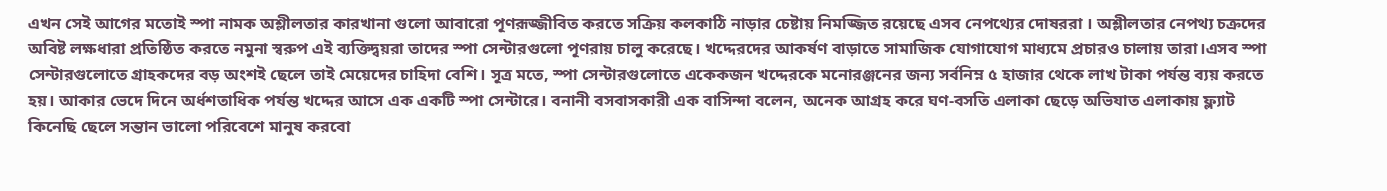এখন সেই আগের মতোই স্পা নামক অশ্লীলতার কারখানা গুলো আবারো পূণরূজ্জীবিত করতে সক্রিয় কলকাঠি নাড়ার চেষ্টায় নিমজ্জিত রয়েছে এসব নেপথ্যের দোষররা । অশ্লীলতার নেপথ্য চক্রদের অবিষ্ট লক্ষধারা প্রতিষ্ঠিত করতে নমুনা স্বরুপ এই ব্যক্তিদ্বয়রা তাদের স্পা সেন্টারগুলো পূণরায় চালু করেছে। খদ্দেরদের আকর্ষণ বাড়াতে সামাজিক যোগাযোগ মাধ্যমে প্রচারও চালায় তারা।এসব স্পা সেন্টারগুলোতে গ্রাহকদের বড় অংশই ছেলে তাই মেয়েদের চাহিদা বেশি। সূত্র মতে, স্পা সেন্টারগুলোতে একেকজন খদ্দেরকে মনোরঞ্জনের জন্য সর্বনিম্ন ৫ হাজার থেকে লাখ টাকা পর্যন্ত ব্যয় করতে হয়। আকার ভেদে দিনে অর্ধশতাধিক পর্যন্ত খদ্দের আসে এক একটি স্পা সেন্টারে। বনানী বসবাসকারী এক বাসিন্দা বলেন, অনেক আগ্রহ করে ঘণ-বসতি এলাকা ছেড়ে অভিযাত এলাকায় ফ্ল্যাট কিনেছি ছেলে সন্তান ভালো পরিবেশে মানুষ করবো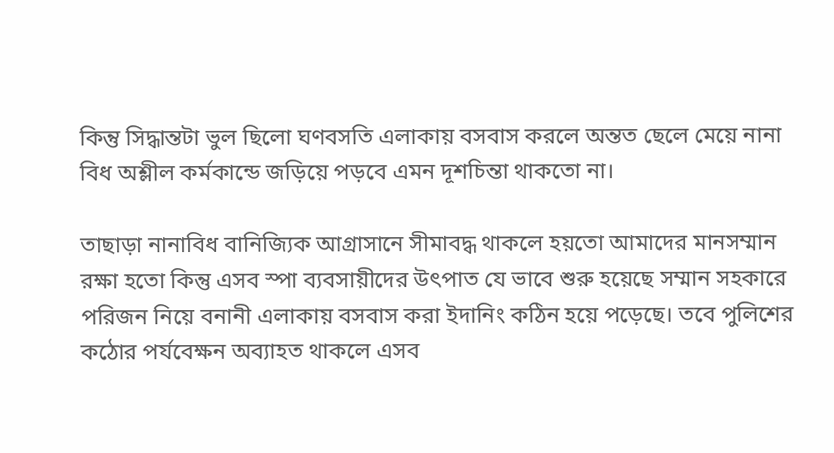কিন্তু সিদ্ধান্তটা ভুল ছিলো ঘণবসতি এলাকায় বসবাস করলে অন্তত ছেলে মেয়ে নানা বিধ অশ্লীল কর্মকান্ডে জড়িয়ে পড়বে এমন দূশচিন্তা থাকতো না।

তাছাড়া নানাবিধ বানিজ্যিক আগ্রাসানে সীমাবদ্ধ থাকলে হয়তো আমাদের মানসম্মান রক্ষা হতো কিন্তু এসব স্পা ব্যবসায়ীদের উৎপাত যে ভাবে শুরু হয়েছে সম্মান সহকারে পরিজন নিয়ে বনানী এলাকায় বসবাস করা ইদানিং কঠিন হয়ে পড়েছে। তবে পুলিশের কঠোর পর্যবেক্ষন অব্যাহত থাকলে এসব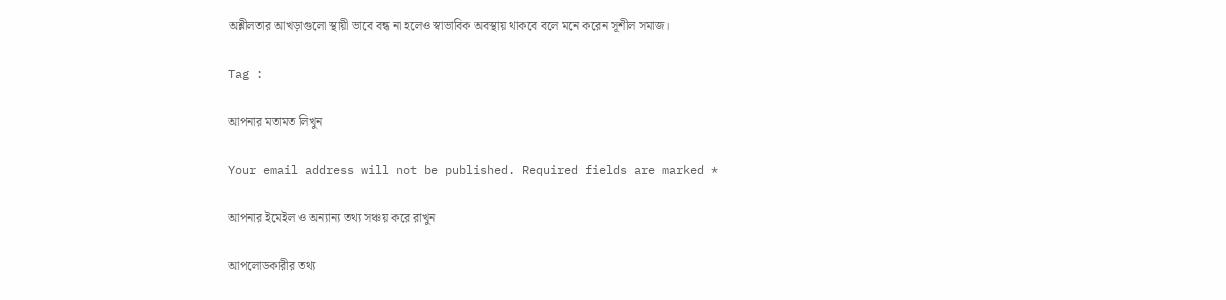অশ্লীলতার আখড়াগুলো স্থায়ী ভাবে বন্ধ না হলেও স্বাভাবিক অবস্থায় থাকবে বলে মনে করেন সূশীল সমাজ।

Tag :

আপনার মতামত লিখুন

Your email address will not be published. Required fields are marked *

আপনার ইমেইল ও অন্যান্য তথ্য সঞ্চয় করে রাখুন

আপলোডকারীর তথ্য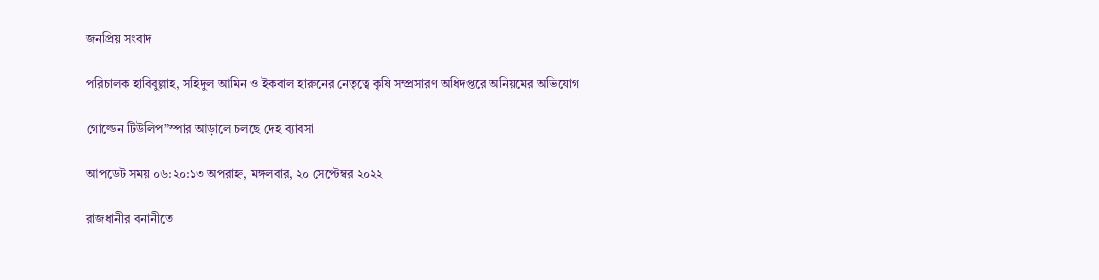জনপ্রিয় সংবাদ

পরিচালক হাবিবুল্লাহ, সহিদুল আমিন ও ইকবাল হারুনের নেতৃত্বে কৃষি সম্প্রসারণ অধিদপ্তরে অনিয়মের অভিযোগ

গোল্ডেন টিউলিপ”স্পার আড়ালে চলছে দেহ ব্যাবসা

আপডেট সময় ০৬:২০:১৩ অপরাহ্ন, মঙ্গলবার, ২০ সেপ্টেম্বর ২০২২

রাজধানীর বনানীতে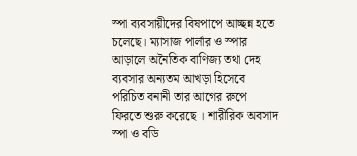স্পা ব্যবসায়ীদের বিষপাপে আচ্ছন্ন হতে চলেছে। ম্যাসাজ পার্লার ও স্পার আড়ালে অনৈতিক বাণিজ্য তথা দেহ ব্যবসার অন্যতম আখড়া হিসেবে পরিচিত বনানী তার আগের রুপে ফিরতে শুরু করেছে । শারীরিক অবসাদ স্পা ও বডি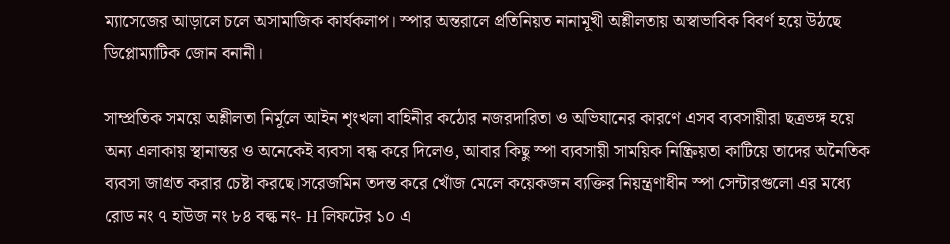ম্যাসেজের আড়ালে চলে অসামাজিক কার্যকলাপ। স্পার অন্তরালে প্রতিনিয়ত নানামূখী অশ্লীলতায় অস্বাভাবিক বিবর্ণ হয়ে উঠছে ডিপ্লোম্যাটিক জোন বনানী।

সাম্প্রতিক সময়ে অশ্লীলতা নির্মূলে আইন শৃংখলা বাহিনীর কঠোর নজরদারিতা ও অভিযানের কারণে এসব ব্যবসায়ীরা ছত্রভঙ্গ হয়ে অন্য এলাকায় স্থানান্তর ও অনেকেই ব্যবসা বন্ধ করে দিলেও, আবার কিছু স্পা ব্যবসায়ী সাময়িক নিষ্ক্রিয়তা কাটিয়ে তাদের অনৈতিক ব্যবসা জাগ্রত করার চেষ্টা করছে।সরেজমিন তদন্ত করে খোঁজ মেলে কয়েকজন ব্যক্তির নিয়ন্ত্রণাধীন স্পা সেন্টারগুলো এর মধ্যে রোড নং ৭ হাউজ নং ৮৪ বল্ক নং- H লিফটের ১০ এ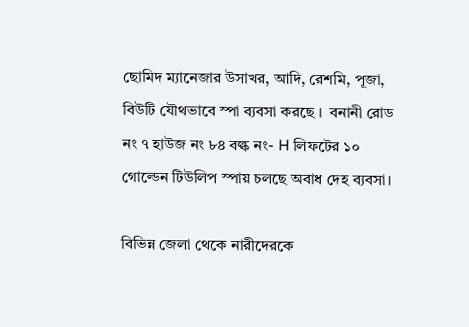ছোমিদ ম্যানেজার উসাখর, আদি, রেশমি, পূজা, বিউটি যৌথভাবে স্পা ব্যবসা করছে ।  বনানী রোড নং ৭ হাউজ নং ৮৪ বল্ক নং- H লিফটের ১০ গোল্ডেন টিউলিপ স্পায় চলছে অবাধ দেহ ব্যবসা।

বিভিন্ন জেলা থেকে নারীদেরকে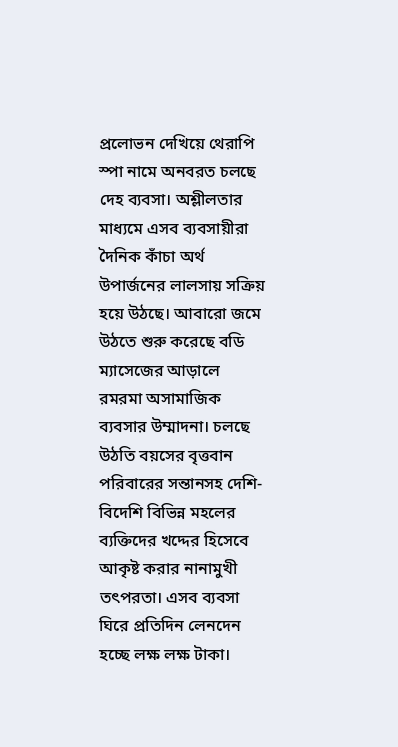প্রলোভন দেখিয়ে থেরাপি স্পা নামে অনবরত চলছে দেহ ব্যবসা। অশ্লীলতার মাধ্যমে এসব ব্যবসায়ীরা দৈনিক কাঁচা অর্থ উপার্জনের লালসায় সক্রিয় হয়ে উঠছে। আবারো জমে উঠতে শুরু করেছে বডি ম্যাসেজের আড়ালে রমরমা অসামাজিক ব্যবসার উম্মাদনা। চলছে উঠতি বয়সের বৃত্তবান পরিবারের সন্তানসহ দেশি-বিদেশি বিভিন্ন মহলের ব্যক্তিদের খদ্দের হিসেবে আকৃষ্ট করার নানামুখী তৎপরতা। এসব ব্যবসা ঘিরে প্রতিদিন লেনদেন হচ্ছে লক্ষ লক্ষ টাকা।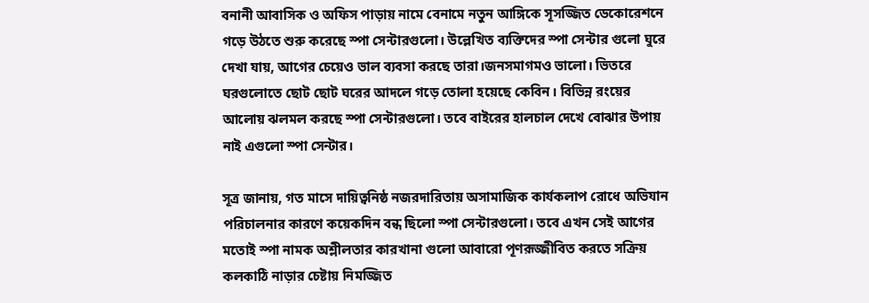বনানী আবাসিক ও অফিস পাড়ায় নামে বেনামে নতুন আঙ্গিকে সূসজ্জিত ডেকোরেশনে গড়ে উঠতে শুরু করেছে স্পা সেন্টারগুলো। উল্লেখিত ব্যক্তিদের স্পা সেন্টার গুলো ঘুরে দেখা যায়, আগের চেয়েও ভাল ব্যবসা করছে তারা।জনসমাগমও ভালো। ভিতরে ঘরগুলোতে ছোট ছোট ঘরের আদলে গড়ে তোলা হয়েছে কেবিন। বিভিন্ন রংয়ের আলোয় ঝলমল করছে স্পা সেন্টারগুলো। তবে বাইরের হালচাল দেখে বোঝার উপায় নাই এগুলো স্পা সেন্টার।

সূত্র জানায়, গত মাসে দায়িত্বনিষ্ঠ নজরদারিতায় অসামাজিক কার্যকলাপ রোধে অভিযান পরিচালনার কারণে কয়েকদিন বন্ধ ছিলো স্পা সেন্টারগুলো। তবে এখন সেই আগের মতোই স্পা নামক অশ্লীলতার কারখানা গুলো আবারো পূণরূজ্জীবিত করতে সক্রিয় কলকাঠি নাড়ার চেষ্টায় নিমজ্জিত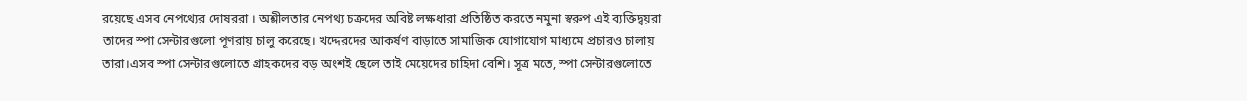রয়েছে এসব নেপথ্যের দোষররা । অশ্লীলতার নেপথ্য চক্রদের অবিষ্ট লক্ষধারা প্রতিষ্ঠিত করতে নমুনা স্বরুপ এই ব্যক্তিদ্বয়রা তাদের স্পা সেন্টারগুলো পূণরায় চালু করেছে। খদ্দেরদের আকর্ষণ বাড়াতে সামাজিক যোগাযোগ মাধ্যমে প্রচারও চালায় তারা।এসব স্পা সেন্টারগুলোতে গ্রাহকদের বড় অংশই ছেলে তাই মেয়েদের চাহিদা বেশি। সূত্র মতে, স্পা সেন্টারগুলোতে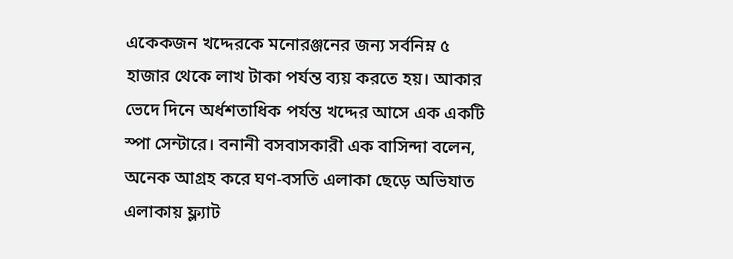একেকজন খদ্দেরকে মনোরঞ্জনের জন্য সর্বনিম্ন ৫ হাজার থেকে লাখ টাকা পর্যন্ত ব্যয় করতে হয়। আকার ভেদে দিনে অর্ধশতাধিক পর্যন্ত খদ্দের আসে এক একটি স্পা সেন্টারে। বনানী বসবাসকারী এক বাসিন্দা বলেন, অনেক আগ্রহ করে ঘণ-বসতি এলাকা ছেড়ে অভিযাত এলাকায় ফ্ল্যাট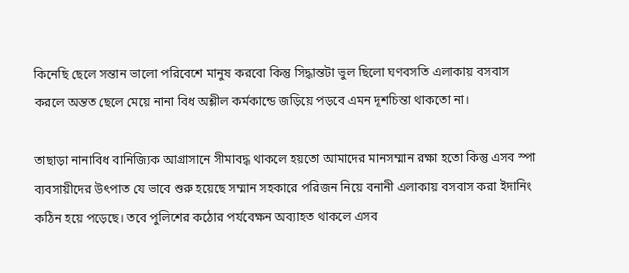কিনেছি ছেলে সন্তান ভালো পরিবেশে মানুষ করবো কিন্তু সিদ্ধান্তটা ভুল ছিলো ঘণবসতি এলাকায় বসবাস করলে অন্তত ছেলে মেয়ে নানা বিধ অশ্লীল কর্মকান্ডে জড়িয়ে পড়বে এমন দূশচিন্তা থাকতো না।

তাছাড়া নানাবিধ বানিজ্যিক আগ্রাসানে সীমাবদ্ধ থাকলে হয়তো আমাদের মানসম্মান রক্ষা হতো কিন্তু এসব স্পা ব্যবসায়ীদের উৎপাত যে ভাবে শুরু হয়েছে সম্মান সহকারে পরিজন নিয়ে বনানী এলাকায় বসবাস করা ইদানিং কঠিন হয়ে পড়েছে। তবে পুলিশের কঠোর পর্যবেক্ষন অব্যাহত থাকলে এসব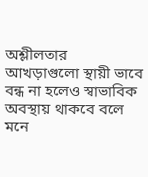অশ্লীলতার আখড়াগুলো স্থায়ী ভাবে বন্ধ না হলেও স্বাভাবিক অবস্থায় থাকবে বলে মনে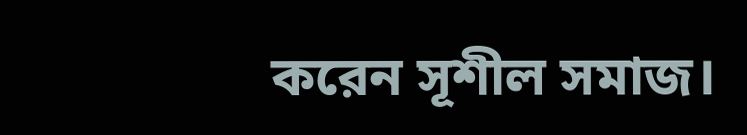করেন সূশীল সমাজ।